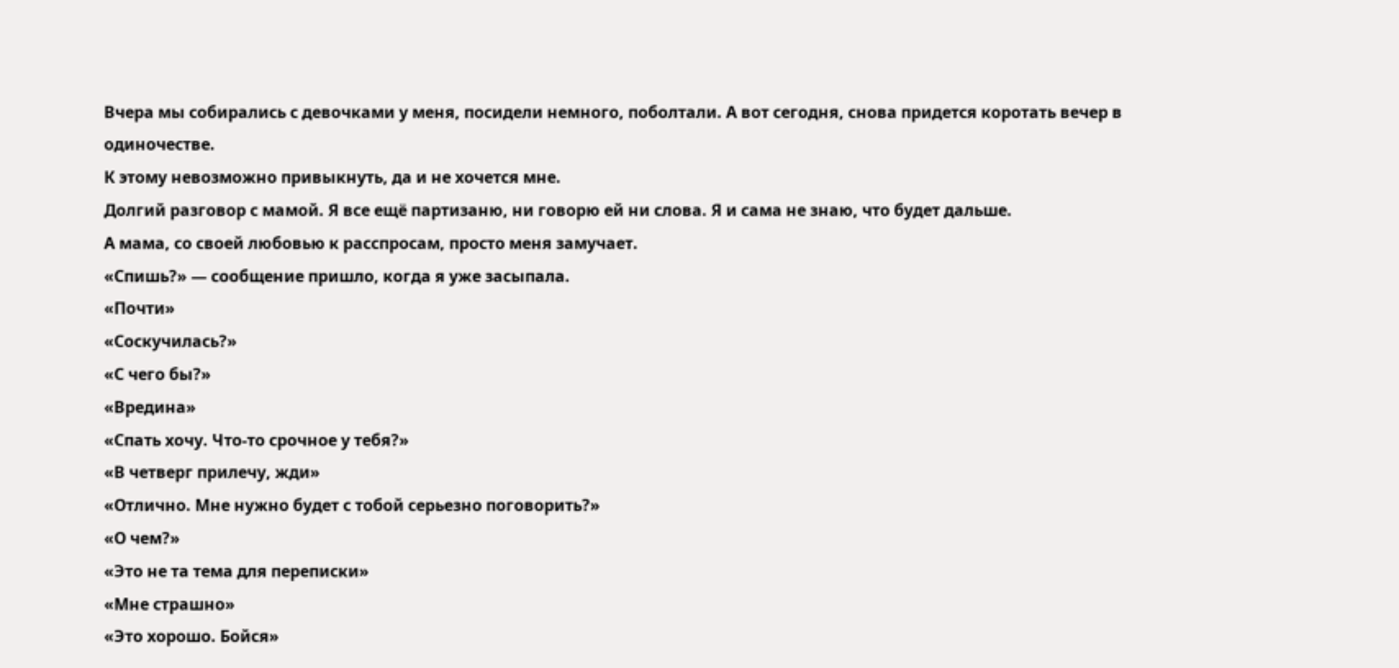Вчера мы собирались с девочками у меня, посидели немного, поболтали. А вот сегодня, снова придется коротать вечер в одиночестве.
К этому невозможно привыкнуть, да и не хочется мне.
Долгий разговор с мамой. Я все ещё партизаню, ни говорю ей ни слова. Я и сама не знаю, что будет дальше.
А мама, со своей любовью к расспросам, просто меня замучает.
«Спишь?» — сообщение пришло, когда я уже засыпала.
«Почти»
«Соскучилась?»
«С чего бы?»
«Вредина»
«Спать хочу. Что-то срочное у тебя?»
«В четверг прилечу, жди»
«Отлично. Мне нужно будет с тобой серьезно поговорить?»
«О чем?»
«Это не та тема для переписки»
«Мне страшно»
«Это хорошо. Бойся»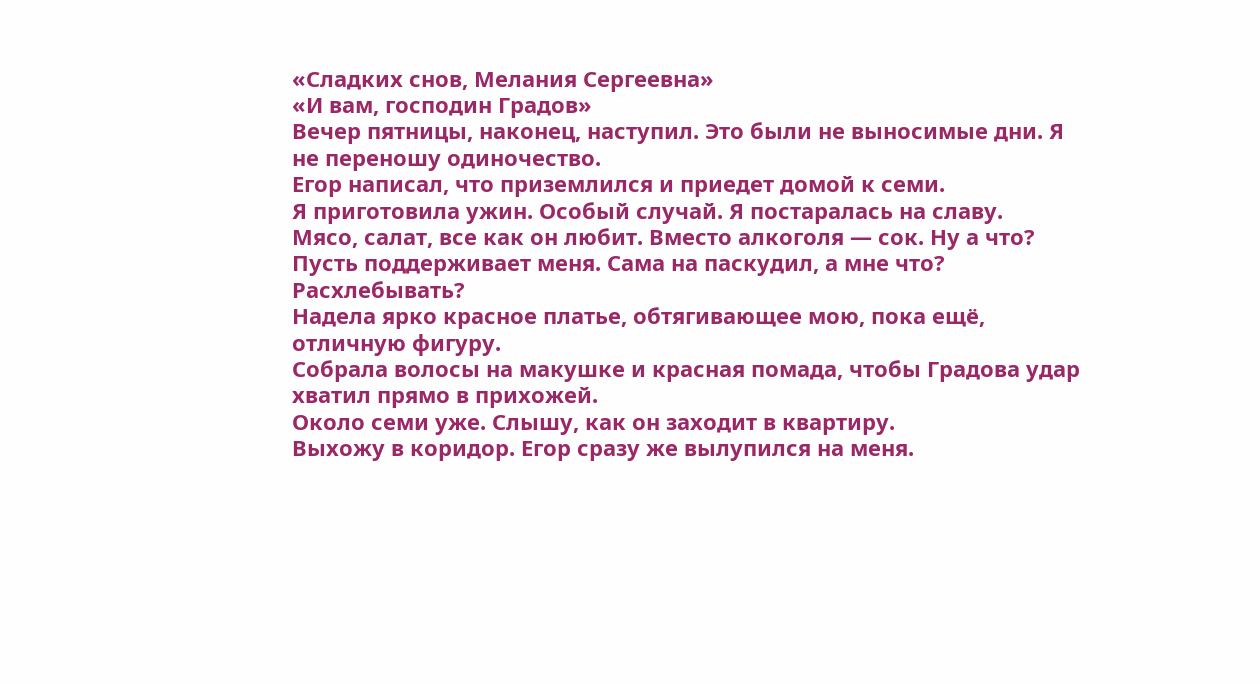«Сладких снов, Мелания Сергеевна»
«И вам, господин Градов»
Вечер пятницы, наконец, наступил. Это были не выносимые дни. Я не переношу одиночество.
Егор написал, что приземлился и приедет домой к семи.
Я приготовила ужин. Особый случай. Я постаралась на славу.
Мясо, салат, все как он любит. Вместо алкоголя — сок. Ну а что?
Пусть поддерживает меня. Сама на паскудил, а мне что? Расхлебывать?
Надела ярко красное платье, обтягивающее мою, пока ещё, отличную фигуру.
Собрала волосы на макушке и красная помада, чтобы Градова удар хватил прямо в прихожей.
Около семи уже. Слышу, как он заходит в квартиру.
Выхожу в коридор. Егор сразу же вылупился на меня.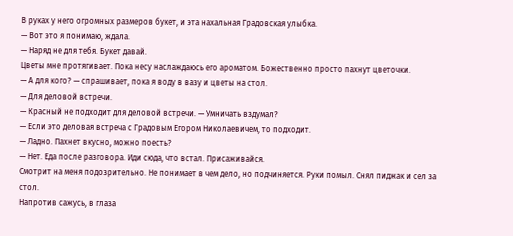В руках у него огромных размеров букет, и эта нахальная Градовская улыбка.
— Вот это я понимаю, ждала.
— Наряд не для тебя. Букет давай.
Цветы мне протягивает. Пока несу наслаждаюсь его ароматом. Божественно просто пахнут цветочки.
— А для кого? — спрашивает, пока я воду в вазу и цветы на стол.
— Для деловой встречи.
— Красный не подходит для деловой встречи. — Умничать вздумал?
— Если это деловая встреча с Градовым Егором Николаевичем, то подходит.
— Ладно. Пахнет вкусно, можно поесть?
— Нет. Еда после разговора. Иди сюда, что встал. Присаживайся.
Смотрит на меня подозрительно. Не понимает в чем дело, но подчиняется. Руки помыл. Снял пиджак и сел за стол.
Напротив сажусь, в глаза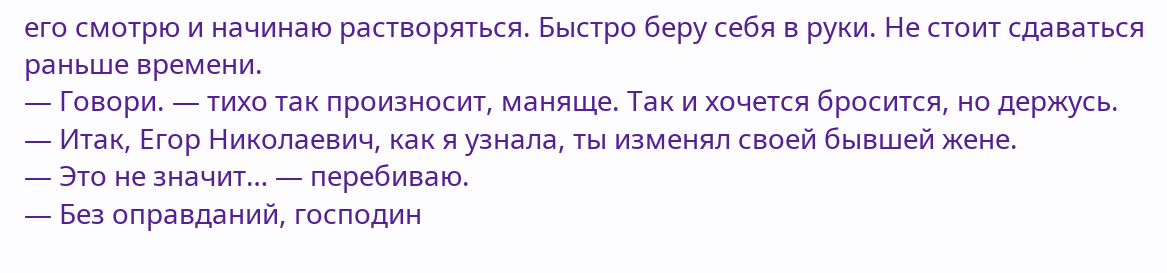его смотрю и начинаю растворяться. Быстро беру себя в руки. Не стоит сдаваться раньше времени.
— Говори. — тихо так произносит, маняще. Так и хочется бросится, но держусь.
— Итак, Егор Николаевич, как я узнала, ты изменял своей бывшей жене.
— Это не значит… — перебиваю.
— Без оправданий, господин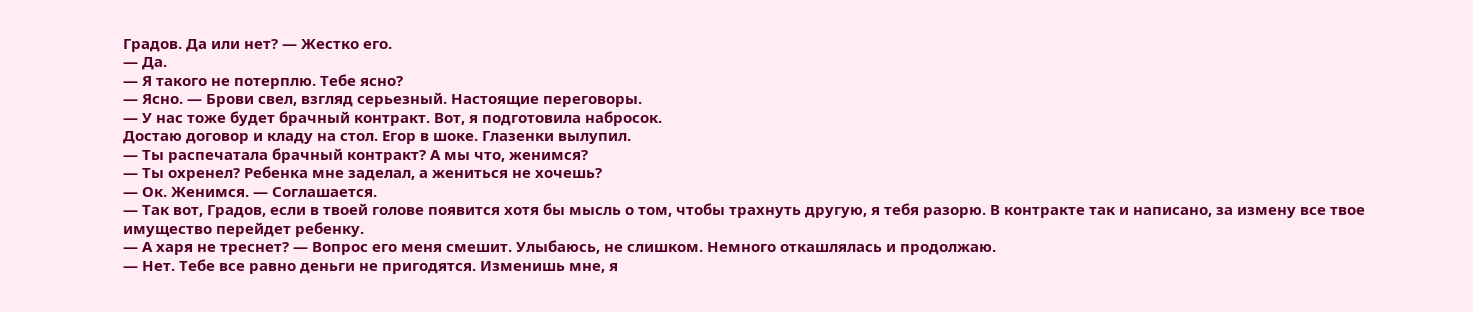Градов. Да или нет? — Жестко его.
— Да.
— Я такого не потерплю. Тебе ясно?
— Ясно. — Брови свел, взгляд серьезный. Настоящие переговоры.
— У нас тоже будет брачный контракт. Вот, я подготовила набросок.
Достаю договор и кладу на стол. Егор в шоке. Глазенки вылупил.
— Ты распечатала брачный контракт? А мы что, женимся?
— Ты охренел? Ребенка мне заделал, а жениться не хочешь?
— Ок. Женимся. — Соглашается.
— Так вот, Градов, если в твоей голове появится хотя бы мысль о том, чтобы трахнуть другую, я тебя разорю. В контракте так и написано, за измену все твое имущество перейдет ребенку.
— А харя не треснет? — Вопрос его меня смешит. Улыбаюсь, не слишком. Немного откашлялась и продолжаю.
— Нет. Тебе все равно деньги не пригодятся. Изменишь мне, я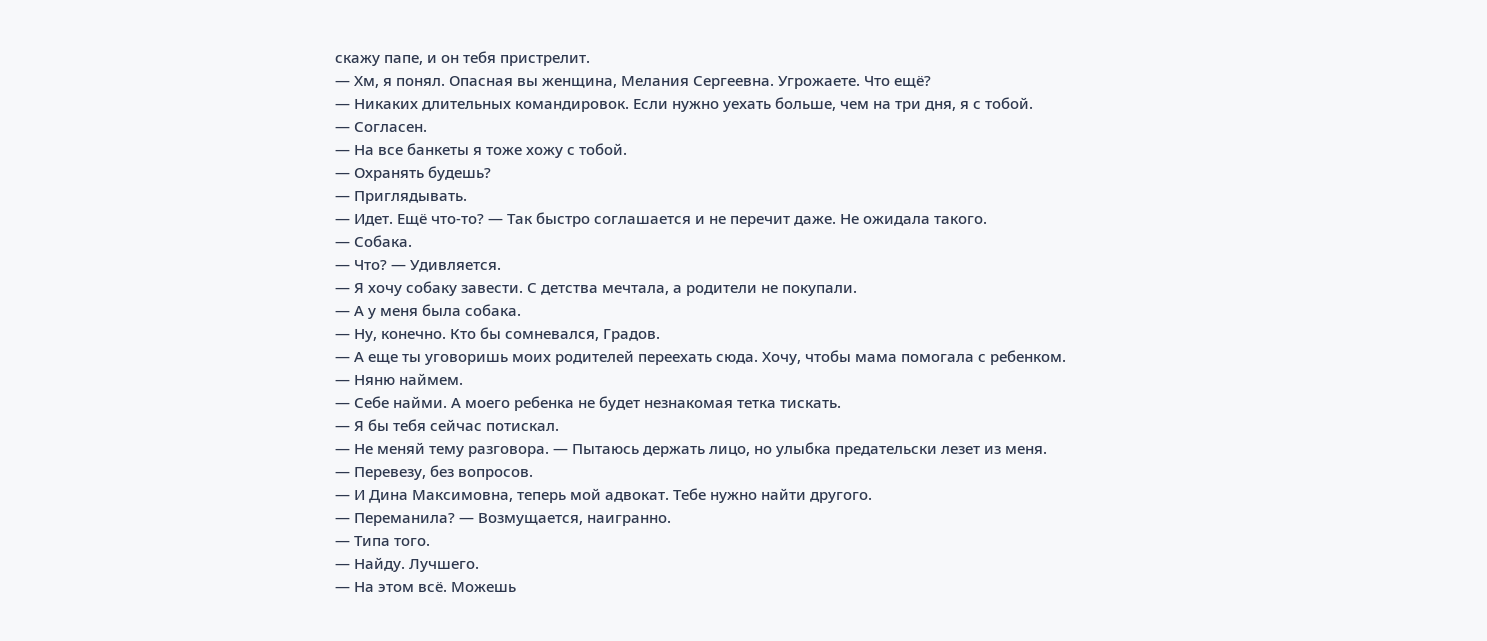скажу папе, и он тебя пристрелит.
— Хм, я понял. Опасная вы женщина, Мелания Сергеевна. Угрожаете. Что ещё?
— Никаких длительных командировок. Если нужно уехать больше, чем на три дня, я с тобой.
— Согласен.
— На все банкеты я тоже хожу с тобой.
— Охранять будешь?
— Приглядывать.
— Идет. Ещё что-то? — Так быстро соглашается и не перечит даже. Не ожидала такого.
— Собака.
— Что? — Удивляется.
— Я хочу собаку завести. С детства мечтала, а родители не покупали.
— А у меня была собака.
— Ну, конечно. Кто бы сомневался, Градов.
— А еще ты уговоришь моих родителей переехать сюда. Хочу, чтобы мама помогала с ребенком.
— Няню наймем.
— Себе найми. А моего ребенка не будет незнакомая тетка тискать.
— Я бы тебя сейчас потискал.
— Не меняй тему разговора. — Пытаюсь держать лицо, но улыбка предательски лезет из меня.
— Перевезу, без вопросов.
— И Дина Максимовна, теперь мой адвокат. Тебе нужно найти другого.
— Переманила? — Возмущается, наигранно.
— Типа того.
— Найду. Лучшего.
— На этом всё. Можешь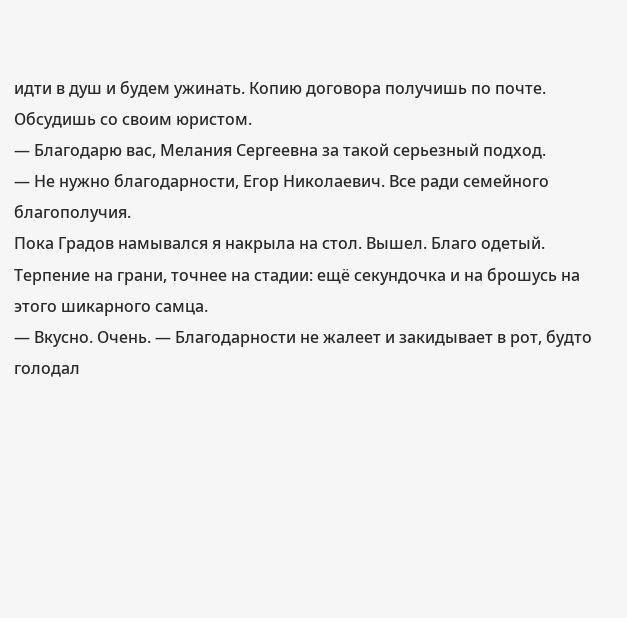идти в душ и будем ужинать. Копию договора получишь по почте. Обсудишь со своим юристом.
— Благодарю вас, Мелания Сергеевна за такой серьезный подход.
— Не нужно благодарности, Егор Николаевич. Все ради семейного благополучия.
Пока Градов намывался я накрыла на стол. Вышел. Благо одетый.
Терпение на грани, точнее на стадии: ещё секундочка и на брошусь на этого шикарного самца.
— Вкусно. Очень. — Благодарности не жалеет и закидывает в рот, будто голодал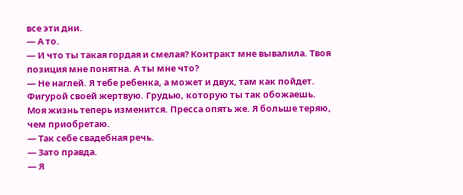все эти дни.
— А то.
— И что ты такая гордая и смелая? Контракт мне вывалила. Твоя позиция мне понятна. А ты мне что?
— Не наглей. Я тебе ребенка, а может и двух, там как пойдет. Фигурой своей жертвую. Грудью, которую ты так обожаешь. Моя жизнь теперь изменится. Пресса опять же. Я больше теряю, чем приобретаю.
— Так себе свадебная речь.
— Зато правда.
— Я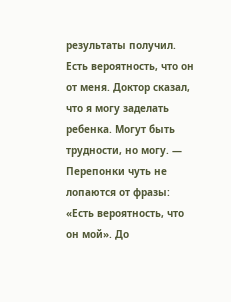результаты получил. Есть вероятность, что он от меня. Доктор сказал, что я могу заделать ребенка. Могут быть трудности, но могу. — Перепонки чуть не лопаются от фразы: «Есть вероятность, что он мой». До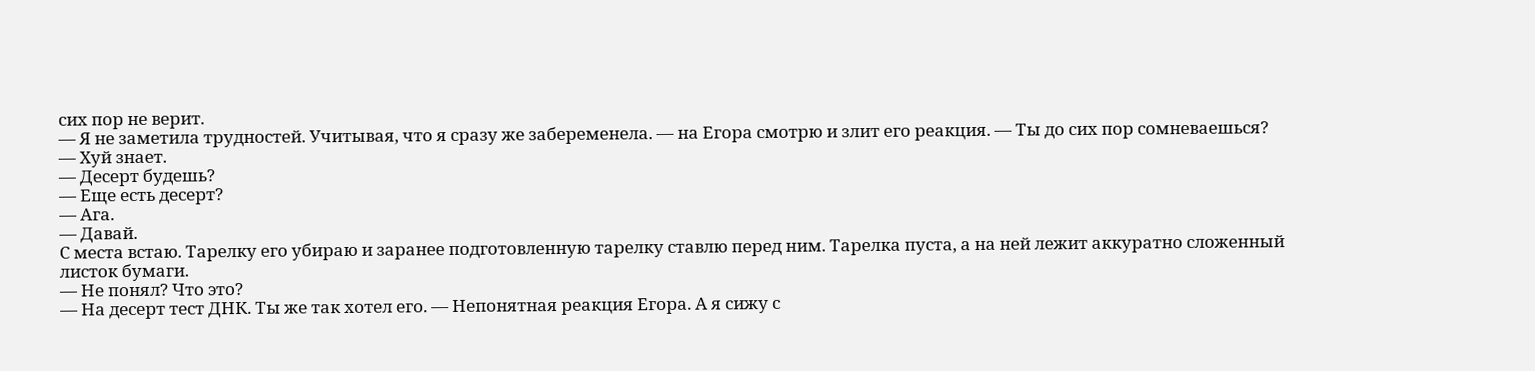сих пор не верит.
— Я не заметила трудностей. Учитывая, что я сразу же забеременела. — на Егора смотрю и злит его реакция. — Ты до сих пор сомневаешься?
— Хуй знает.
— Десерт будешь?
— Еще есть десерт?
— Ага.
— Давай.
С места встаю. Тарелку его убираю и заранее подготовленную тарелку ставлю перед ним. Тарелка пуста, а на ней лежит аккуратно сложенный листок бумаги.
— Не понял? Что это?
— На десерт тест ДНК. Ты же так хотел его. — Непонятная реакция Егора. А я сижу с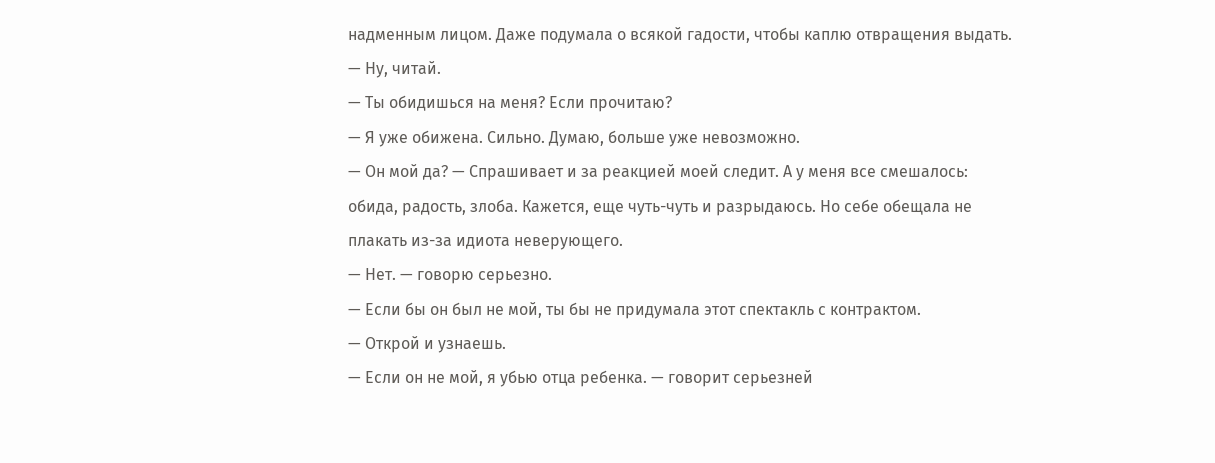надменным лицом. Даже подумала о всякой гадости, чтобы каплю отвращения выдать. — Ну, читай.
— Ты обидишься на меня? Если прочитаю?
— Я уже обижена. Сильно. Думаю, больше уже невозможно.
— Он мой да? — Спрашивает и за реакцией моей следит. А у меня все смешалось: обида, радость, злоба. Кажется, еще чуть-чуть и разрыдаюсь. Но себе обещала не плакать из-за идиота неверующего.
— Нет. — говорю серьезно.
— Если бы он был не мой, ты бы не придумала этот спектакль с контрактом.
— Открой и узнаешь.
— Если он не мой, я убью отца ребенка. — говорит серьезней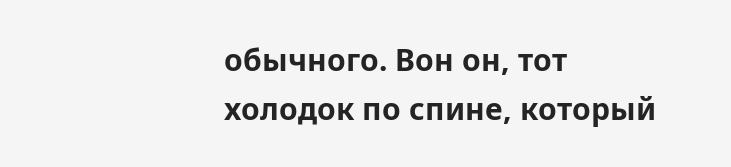обычного. Вон он, тот холодок по спине, который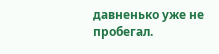давненько уже не пробегал.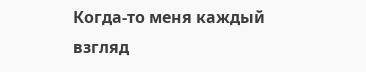Когда-то меня каждый взгляд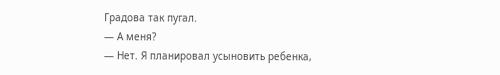Градова так пугал.
— А меня?
— Нет. Я планировал усыновить ребенка,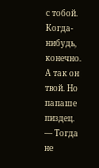с тобой. Когда-нибудь, конечно. А так он твой. Но папаше пиздец.
— Тогда не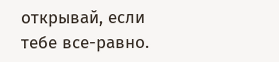открывай, если тебе все-равно.